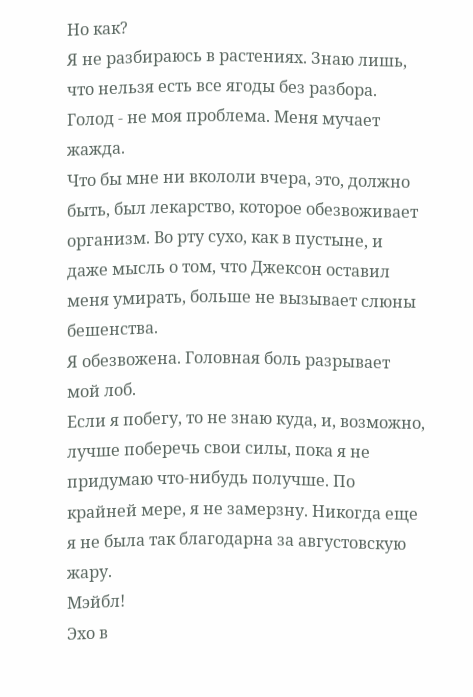Но как?
Я не разбираюсь в растениях. Знаю лишь, что нельзя есть все ягоды без разбора. Голод - не моя проблема. Меня мучает жажда.
Что бы мне ни вкололи вчера, это, должно быть, был лекарство, которое обезвоживает организм. Во рту сухо, как в пустыне, и даже мысль о том, что Джексон оставил меня умирать, больше не вызывает слюны бешенства.
Я обезвожена. Головная боль разрывает мой лоб.
Если я побегу, то не знаю куда, и, возможно, лучше поберечь свои силы, пока я не придумаю что-нибудь получше. По крайней мере, я не замерзну. Никогда еще я не была так благодарна за августовскую жару.
Мэйбл!
Эхо в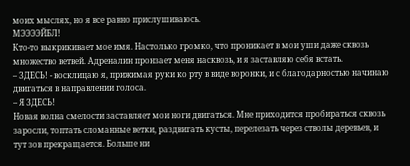моих мыслях, но я все равно прислушиваюсь.
МЭЭЭЭЙБЛ!
Кто-то выкрикивает мое имя. Настолько громко, что проникает в мои уши даже сквозь множество ветвей. Адреналин пронзает меня насквозь, и я заставляю себя встать.
– ЗДЕСЬ! - восклицаю я, прижимая руки ко рту в виде воронки, и с благодарностью начинаю двигаться в направлении голоса.
– Я ЗДЕСЬ!
Новая волна смелости заставляет мои ноги двигаться. Мне приходится пробираться сквозь заросли, топтать сломанные ветки, раздвигать кусты, перелезать через стволы деревьев, и тут зов прекращается. Больше ни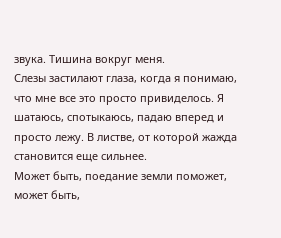звука. Тишина вокруг меня.
Слезы застилают глаза, когда я понимаю, что мне все это просто привиделось. Я шатаюсь, спотыкаюсь, падаю вперед и просто лежу. В листве, от которой жажда становится еще сильнее.
Может быть, поедание земли поможет, может быть,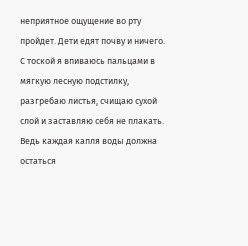неприятное ощущение во рту пройдет. Дети едят почву и ничего. С тоской я впиваюсь пальцами в мягкую лесную подстилку, разгребаю листья, счищаю сухой слой и заставляю себя не плакать. Ведь каждая капля воды должна остаться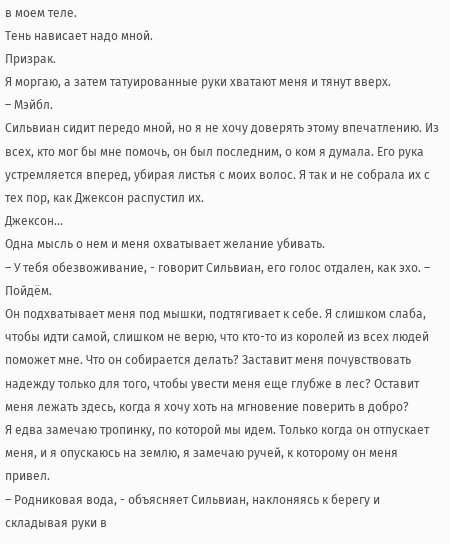в моем теле.
Тень нависает надо мной.
Призрак.
Я моргаю, а затем татуированные руки хватают меня и тянут вверх.
– Мэйбл.
Сильвиан сидит передо мной, но я не хочу доверять этому впечатлению. Из всех, кто мог бы мне помочь, он был последним, о ком я думала. Его рука устремляется вперед, убирая листья с моих волос. Я так и не собрала их с тех пор, как Джексон распустил их.
Джексон...
Одна мысль о нем и меня охватывает желание убивать.
– У тебя обезвоживание, - говорит Сильвиан, его голос отдален, как эхо. – Пойдём.
Он подхватывает меня под мышки, подтягивает к себе. Я слишком слаба, чтобы идти самой, слишком не верю, что кто-то из королей из всех людей поможет мне. Что он собирается делать? Заставит меня почувствовать надежду только для того, чтобы увести меня еще глубже в лес? Оставит меня лежать здесь, когда я хочу хоть на мгновение поверить в добро?
Я едва замечаю тропинку, по которой мы идем. Только когда он отпускает меня, и я опускаюсь на землю, я замечаю ручей, к которому он меня привел.
– Родниковая вода, - объясняет Сильвиан, наклоняясь к берегу и складывая руки в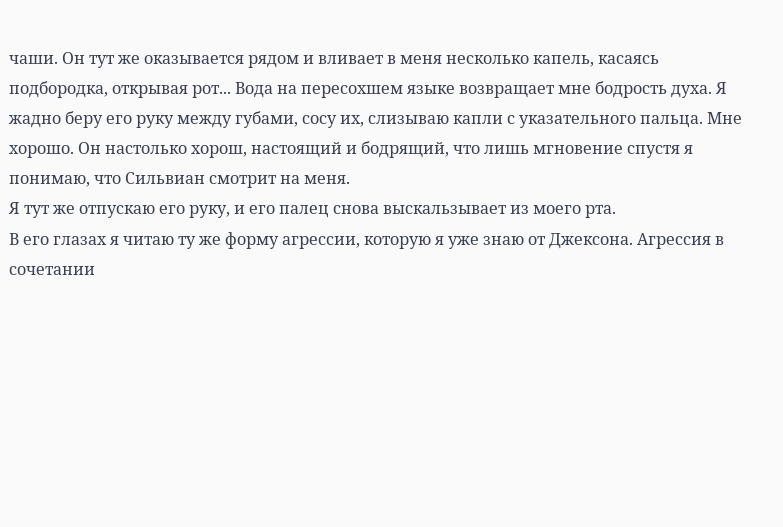чаши. Он тут же оказывается рядом и вливает в меня несколько капель, касаясь подбородка, открывая рот... Вода на пересохшем языке возвращает мне бодрость духа. Я жадно беру его руку между губами, сосу их, слизываю капли с указательного пальца. Мне хорошо. Он настолько хорош, настоящий и бодрящий, что лишь мгновение спустя я понимаю, что Сильвиан смотрит на меня.
Я тут же отпускаю его руку, и его палец снова выскальзывает из моего рта.
В его глазах я читаю ту же форму агрессии, которую я уже знаю от Джексона. Агрессия в сочетании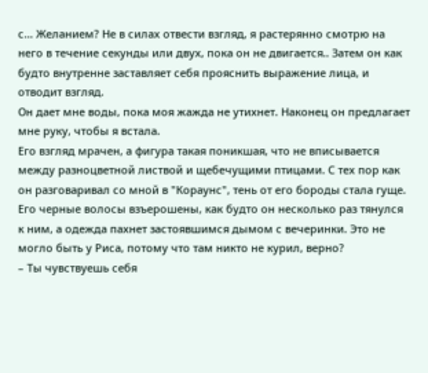с... Желанием? Не в силах отвести взгляд, я растерянно смотрю на него в течение секунды или двух, пока он не двигается.. Затем он как будто внутренне заставляет себя прояснить выражение лица, и отводит взгляд.
Он дает мне воды, пока моя жажда не утихнет. Наконец он предлагает мне руку, чтобы я встала.
Его взгляд мрачен, а фигура такая поникшая, что не вписывается между разноцветной листвой и щебечущими птицами. С тех пор как он разговаривал со мной в "Кораунс", тень от его бороды стала гуще. Его черные волосы взъерошены, как будто он несколько раз тянулся к ним, а одежда пахнет застоявшимся дымом с вечеринки. Это не могло быть у Риса, потому что там никто не курил, верно?
– Ты чувствуешь себя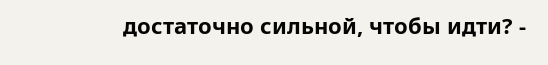достаточно сильной, чтобы идти? -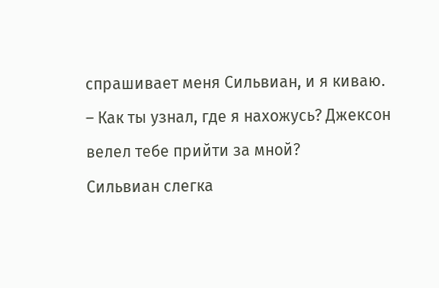спрашивает меня Сильвиан, и я киваю.
– Как ты узнал, где я нахожусь? Джексон велел тебе прийти за мной?
Сильвиан слегка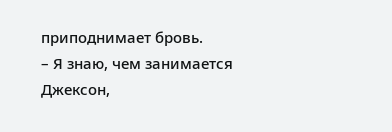приподнимает бровь.
– Я знаю, чем занимается Джексон,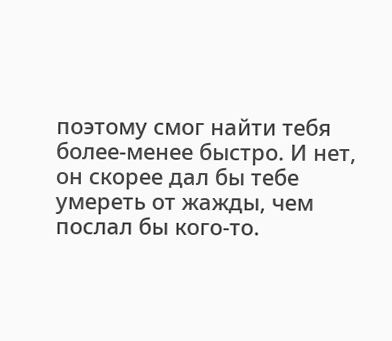поэтому смог найти тебя более-менее быстро. И нет, он скорее дал бы тебе умереть от жажды, чем послал бы кого-то.